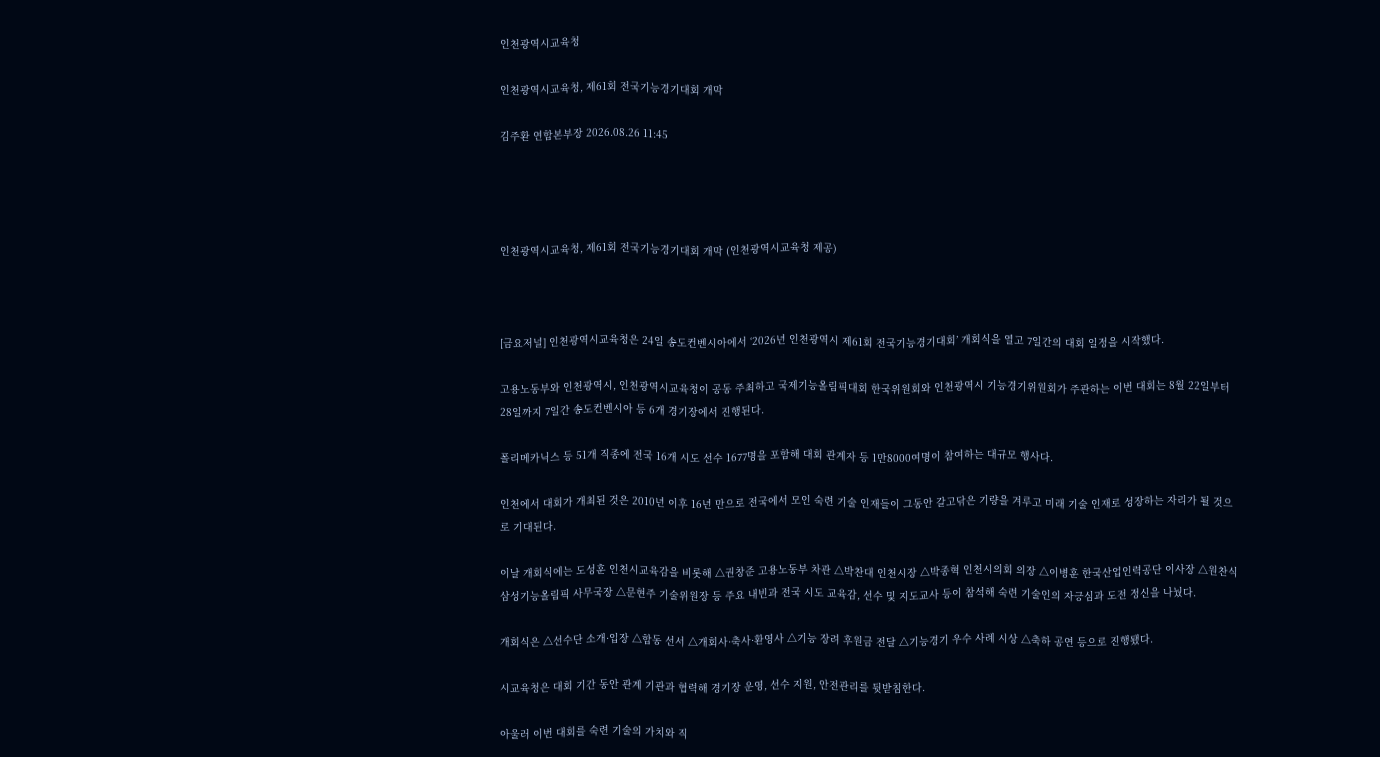인천광역시교육청

인천광역시교육청, 제61회 전국기능경기대회 개막

김주환 연합본부장 2026.08.26 11:45




인천광역시교육청, 제61회 전국기능경기대회 개막 (인천광역시교육청 제공)



[금요저널] 인천광역시교육청은 24일 송도컨벤시아에서 ‘2026년 인천광역시 제61회 전국기능경기대회’ 개회식을 열고 7일간의 대회 일정을 시작했다.

고용노동부와 인천광역시, 인천광역시교육청이 공동 주최하고 국제기능올림픽대회 한국위원회와 인천광역시 기능경기위원회가 주관하는 이번 대회는 8월 22일부터 28일까지 7일간 송도컨벤시아 등 6개 경기장에서 진행된다.

폴리메카닉스 등 51개 직종에 전국 16개 시도 선수 1677명을 포함해 대회 관계자 등 1만8000여명이 참여하는 대규모 행사다.

인천에서 대회가 개최된 것은 2010년 이후 16년 만으로 전국에서 모인 숙련 기술 인재들이 그동안 갈고닦은 기량을 겨루고 미래 기술 인재로 성장하는 자리가 될 것으로 기대된다.

이날 개회식에는 도성훈 인천시교육감을 비롯해 △권창준 고용노동부 차관 △박찬대 인천시장 △박종혁 인천시의회 의장 △이병훈 한국산업인력공단 이사장 △원찬식 삼성기능올림픽 사무국장 △문현주 기술위원장 등 주요 내빈과 전국 시도 교육감, 선수 및 지도교사 등이 참석해 숙련 기술인의 자긍심과 도전 정신을 나눴다.

개회식은 △선수단 소개·입장 △합동 선서 △개회사·축사·환영사 △기능 장려 후원금 전달 △기능경기 우수 사례 시상 △축하 공연 등으로 진행됐다.

시교육청은 대회 기간 동안 관계 기관과 협력해 경기장 운영, 선수 지원, 안전관리를 뒷받침한다.

아울러 이번 대회를 숙련 기술의 가치와 직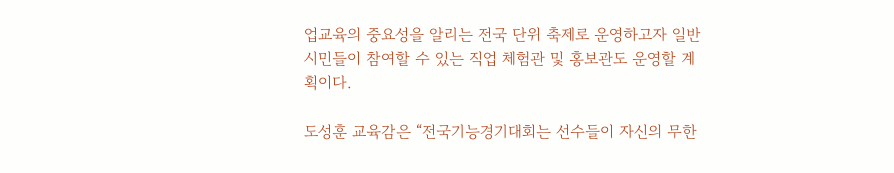업교육의 중요성을 알리는 전국 단위 축제로 운영하고자 일반 시민들이 참여할 수 있는 직업 체험관 및 홍보관도 운영할 계획이다.

도성훈 교육감은 “전국기능경기대회는 선수들이 자신의 무한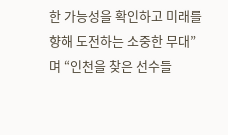한 가능성을 확인하고 미래를 향해 도전하는 소중한 무대”며 “인천을 찾은 선수들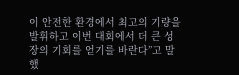이 안전한 환경에서 최고의 기량을 발휘하고 이번 대회에서 더 큰 성장의 기회를 얻기를 바란다”고 말했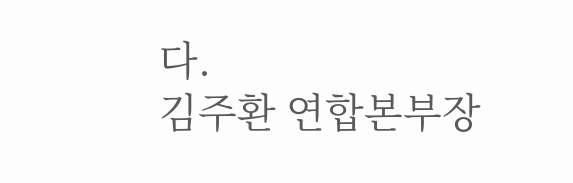다.
김주환 연합본부장